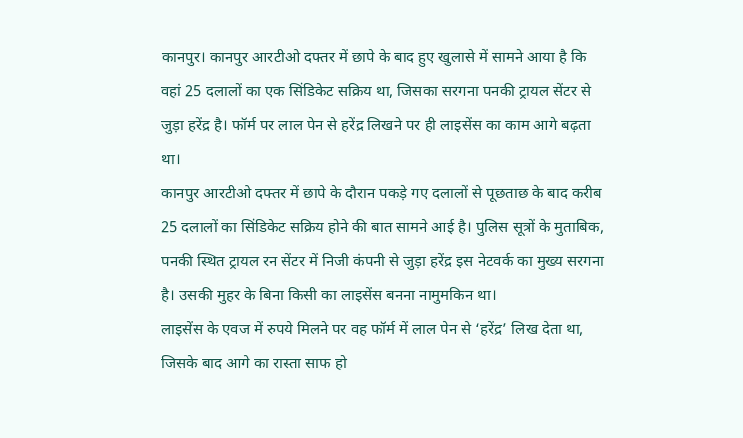कानपुर। कानपुर आरटीओ दफ्तर में छापे के बाद हुए खुलासे में सामने आया है कि वहां 25 दलालों का एक सिंडिकेट सक्रिय था, जिसका सरगना पनकी ट्रायल सेंटर से जुड़ा हरेंद्र है। फॉर्म पर लाल पेन से हरेंद्र लिखने पर ही लाइसेंस का काम आगे बढ़ता था।
कानपुर आरटीओ दफ्तर में छापे के दौरान पकड़े गए दलालों से पूछताछ के बाद करीब 25 दलालों का सिंडिकेट सक्रिय होने की बात सामने आई है। पुलिस सूत्रों के मुताबिक, पनकी स्थित ट्रायल रन सेंटर में निजी कंपनी से जुड़ा हरेंद्र इस नेटवर्क का मुख्य सरगना है। उसकी मुहर के बिना किसी का लाइसेंस बनना नामुमकिन था।
लाइसेंस के एवज में रुपये मिलने पर वह फॉर्म में लाल पेन से ‘हरेंद्र’ लिख देता था, जिसके बाद आगे का रास्ता साफ हो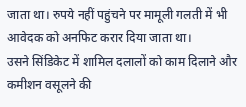जाता था। रुपये नहीं पहुंचने पर मामूली गलती में भी आवेदक को अनफिट करार दिया जाता था।
उसने सिंडिकेट में शामिल दलालों को काम दिलाने और कमीशन वसूलने की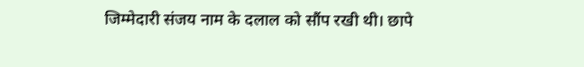जिम्मेदारी संजय नाम के दलाल को सौंप रखी थी। छापे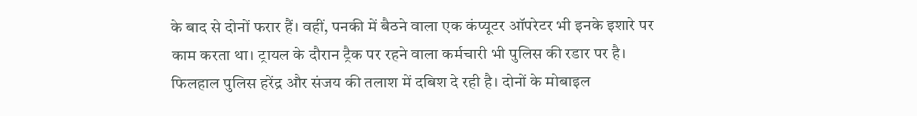के बाद से दोनों फरार हैं। वहीं, पनकी में बैठने वाला एक कंप्यूटर ऑपरेटर भी इनके इशारे पर काम करता था। ट्रायल के दौरान ट्रैक पर रहने वाला कर्मचारी भी पुलिस की रडार पर है। फिलहाल पुलिस हरेंद्र और संजय की तलाश में दबिश दे रही है। दोनों के मोबाइल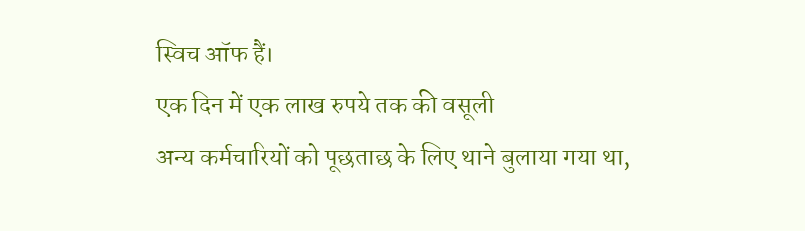स्विच ऑफ हैं।
एक दिन में एक लाख रुपये तक की वसूली
अन्य कर्मचारियों को पूछताछ के लिए थाने बुलाया गया था,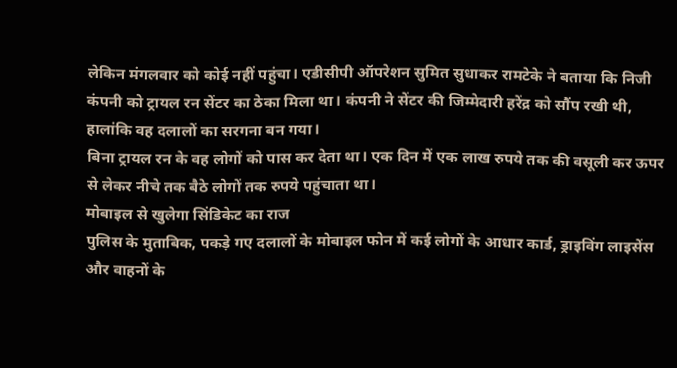लेकिन मंगलवार को कोई नहीं पहुंचा। एडीसीपी ऑपरेशन सुमित सुधाकर रामटेके ने बताया कि निजी कंपनी को ट्रायल रन सेंटर का ठेका मिला था। कंपनी ने सेंटर की जिम्मेदारी हरेंद्र को सौंप रखी थी, हालांकि वह दलालों का सरगना बन गया।
बिना ट्रायल रन के वह लोगों को पास कर देता था। एक दिन में एक लाख रुपये तक की वसूली कर ऊपर से लेकर नीचे तक बैठे लोगों तक रुपये पहुंचाता था।
मोबाइल से खुलेगा सिंडिकेट का राज
पुलिस के मुताबिक, पकड़े गए दलालों के मोबाइल फोन में कई लोगों के आधार कार्ड, ड्राइविंग लाइसेंस और वाहनों के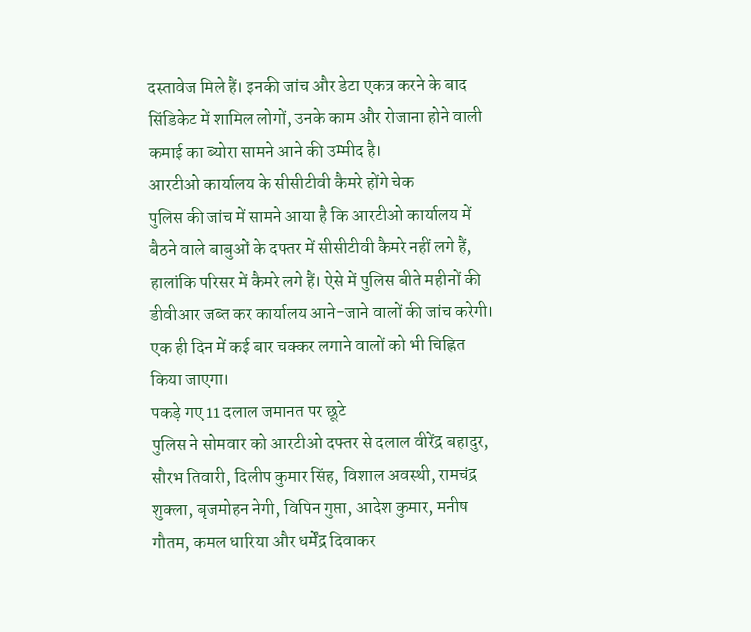दस्तावेज मिले हैं। इनकी जांच और डेटा एकत्र करने के बाद सिंडिकेट में शामिल लोगों, उनके काम और रोजाना होने वाली कमाई का ब्योरा सामने आने की उम्मीद है।
आरटीओ कार्यालय के सीसीटीवी कैमरे होंगे चेक
पुलिस की जांच में सामने आया है कि आरटीओ कार्यालय में बैठने वाले बाबुओं के दफ्तर में सीसीटीवी कैमरे नहीं लगे हैं, हालांकि परिसर में कैमरे लगे हैं। ऐसे में पुलिस बीते महीनों की डीवीआर जब्त कर कार्यालय आने-जाने वालों की जांच करेगी। एक ही दिन में कई बार चक्कर लगाने वालों को भी चिह्नित किया जाएगा।
पकड़े गए 11 दलाल जमानत पर छूटे
पुलिस ने सोमवार को आरटीओ दफ्तर से दलाल वीरेंद्र बहादुर, सौरभ तिवारी, दिलीप कुमार सिंह, विशाल अवस्थी, रामचंद्र शुक्ला, बृजमोहन नेगी, विपिन गुप्ता, आदेश कुमार, मनीष गौतम, कमल धारिया और धर्मेंद्र दिवाकर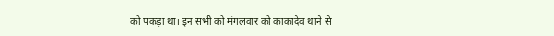को पकड़ा था। इन सभी को मंगलवार को काकादेव थाने से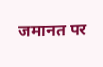जमानत पर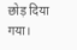छोड़ दिया गया।